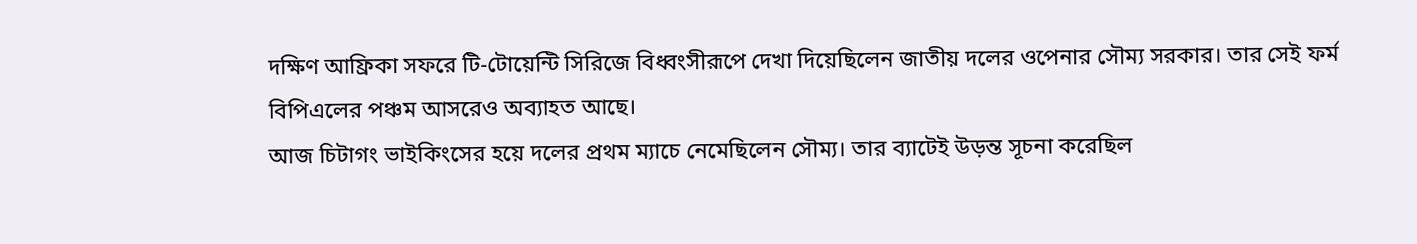দক্ষিণ আফ্রিকা সফরে টি-টোয়েন্টি সিরিজে বিধ্বংসীরূপে দেখা দিয়েছিলেন জাতীয় দলের ওপেনার সৌম্য সরকার। তার সেই ফর্ম বিপিএলের পঞ্চম আসরেও অব্যাহত আছে।
আজ চিটাগং ভাইকিংসের হয়ে দলের প্রথম ম্যাচে নেমেছিলেন সৌম্য। তার ব্যাটেই উড়ন্ত সূচনা করেছিল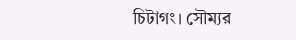চিটাগং। সৌম্যর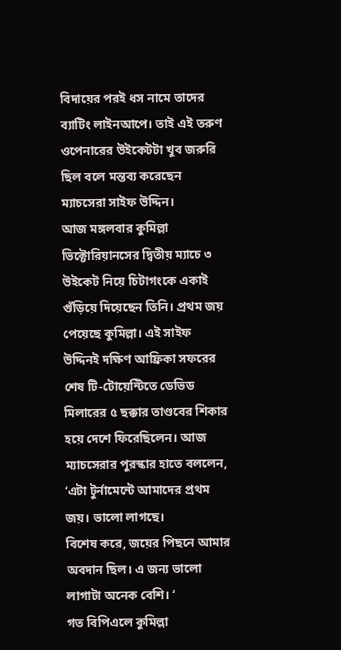বিদায়ের পরই ধস নামে তাদের ব্যাটিং লাইনআপে। তাই এই তরুণ ওপেনারের উইকেটটা খুব জরুরি ছিল বলে মন্তব্য করেছেন ম্যাচসেরা সাইফ উদ্দিন।
আজ মঙ্গলবার কুমিল্লা ভিক্টোরিয়ানসের দ্বিতীয় ম্যাচে ৩ উইকেট নিয়ে চিটাগংকে একাই গুঁড়িয়ে দিয়েছেন তিনি। প্রথম জয় পেয়েছে কুমিল্লা। এই সাইফ উদ্দিনই দক্ষিণ আফ্রিকা সফরের শেষ টি-টোয়েন্টিতে ডেভিড মিলারের ৫ ছক্কার তাণ্ডবের শিকার হয়ে দেশে ফিরেছিলেন। আজ ম্যাচসেরার পুরস্কার হাতে বললেন, ‘এটা টুর্নামেন্টে আমাদের প্রথম জয়। ভালো লাগছে।
বিশেষ করে, জয়ের পিছনে আমার অবদান ছিল। এ জন্য ভালো লাগাটা অনেক বেশি। ‘
গত বিপিএলে কুমিল্লা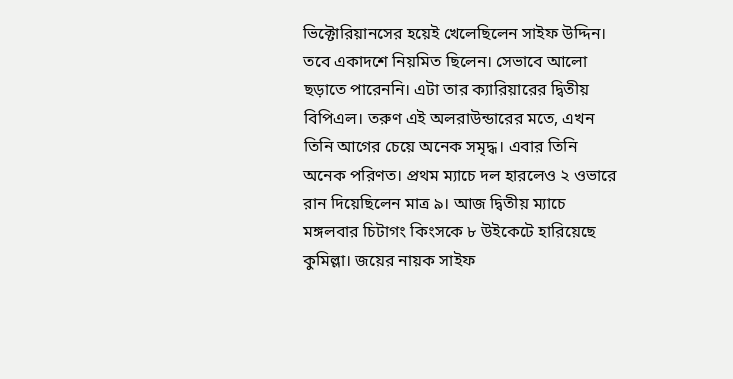ভিক্টোরিয়ানসের হয়েই খেলেছিলেন সাইফ উদ্দিন। তবে একাদশে নিয়মিত ছিলেন। সেভাবে আলো ছড়াতে পারেননি। এটা তার ক্যারিয়ারের দ্বিতীয় বিপিএল। তরুণ এই অলরাউন্ডারের মতে, এখন তিনি আগের চেয়ে অনেক সমৃদ্ধ। এবার তিনি অনেক পরিণত। প্রথম ম্যাচে দল হারলেও ২ ওভারে রান দিয়েছিলেন মাত্র ৯। আজ দ্বিতীয় ম্যাচে মঙ্গলবার চিটাগং কিংসকে ৮ উইকেটে হারিয়েছে কুমিল্লা। জয়ের নায়ক সাইফ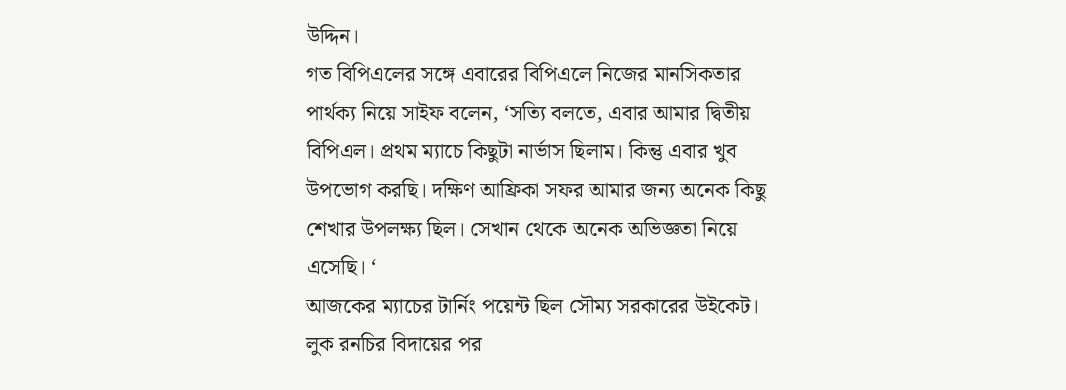উদ্দিন।
গত বিপিএলের সঙ্গে এবারের বিপিএলে নিজের মানসিকতার পার্থক্য নিয়ে সাইফ বলেন, ‘সত্যি বলতে, এবার আমার দ্বিতীয় বিপিএল। প্রথম ম্যাচে কিছুটা নার্ভাস ছিলাম। কিন্তু এবার খুব উপভোগ করছি। দক্ষিণ আফ্রিকা সফর আমার জন্য অনেক কিছু শেখার উপলক্ষ্য ছিল। সেখান থেকে অনেক অভিজ্ঞতা নিয়ে এসেছি। ‘
আজকের ম্যাচের টার্নিং পয়েন্ট ছিল সৌম্য সরকারের উইকেট। লুক রনচির বিদায়ের পর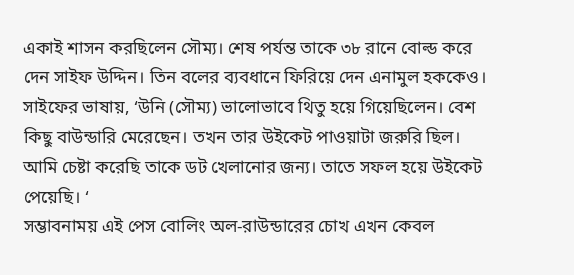একাই শাসন করছিলেন সৌম্য। শেষ পর্যন্ত তাকে ৩৮ রানে বোল্ড করে দেন সাইফ উদ্দিন। তিন বলের ব্যবধানে ফিরিয়ে দেন এনামুল হককেও। সাইফের ভাষায়, ‘উনি (সৌম্য) ভালোভাবে থিতু হয়ে গিয়েছিলেন। বেশ কিছু বাউন্ডারি মেরেছেন। তখন তার উইকেট পাওয়াটা জরুরি ছিল। আমি চেষ্টা করেছি তাকে ডট খেলানোর জন্য। তাতে সফল হয়ে উইকেট পেয়েছি। ‘
সম্ভাবনাময় এই পেস বোলিং অল-রাউন্ডারের চোখ এখন কেবল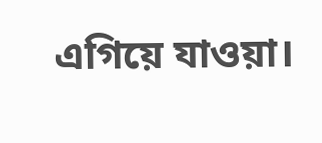এগিয়ে যাওয়া।